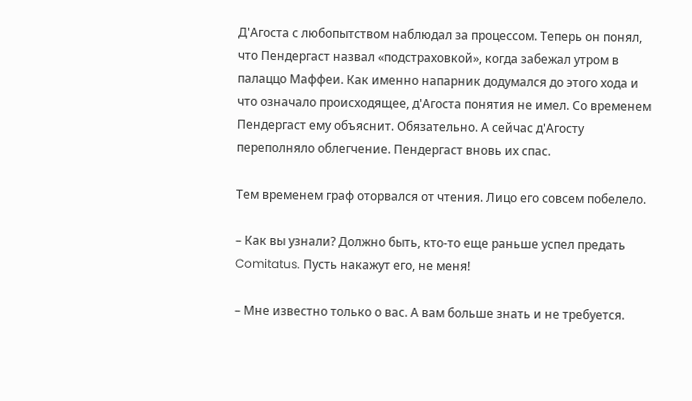Д'Агоста с любопытством наблюдал за процессом. Теперь он понял, что Пендергаст назвал «подстраховкой», когда забежал утром в палаццо Маффеи. Как именно напарник додумался до этого хода и что означало происходящее, д'Агоста понятия не имел. Со временем Пендергаст ему объяснит. Обязательно. А сейчас д'Агосту переполняло облегчение. Пендергаст вновь их спас.

Тем временем граф оторвался от чтения. Лицо его совсем побелело.

– Как вы узнали? Должно быть, кто-то еще раньше успел предать Comitatus. Пусть накажут его, не меня!

– Мне известно только о вас. А вам больше знать и не требуется.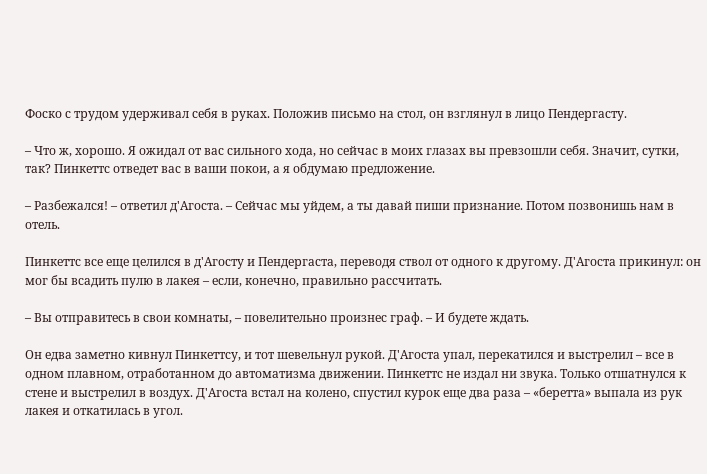Фоско с трудом удерживал себя в руках. Положив письмо на стол, он взглянул в лицо Пендергасту.

– Что ж, хорошо. Я ожидал от вас сильного хода, но сейчас в моих глазах вы превзошли себя. Значит, сутки, так? Пинкеттс отведет вас в ваши покои, а я обдумаю предложение.

– Разбежался! – ответил д'Агоста. – Сейчас мы уйдем, а ты давай пиши признание. Потом позвонишь нам в отель.

Пинкеттс все еще целился в д'Агосту и Пендергаста, переводя ствол от одного к другому. Д'Агоста прикинул: он мог бы всадить пулю в лакея – если, конечно, правильно рассчитать.

– Вы отправитесь в свои комнаты, – повелительно произнес граф. – И будете ждать.

Он едва заметно кивнул Пинкеттсу, и тот шевельнул рукой. Д'Агоста упал, перекатился и выстрелил – все в одном плавном, отработанном до автоматизма движении. Пинкеттс не издал ни звука. Только отшатнулся к стене и выстрелил в воздух. Д'Агоста встал на колено, спустил курок еще два раза – «беретта» выпала из рук лакея и откатилась в угол.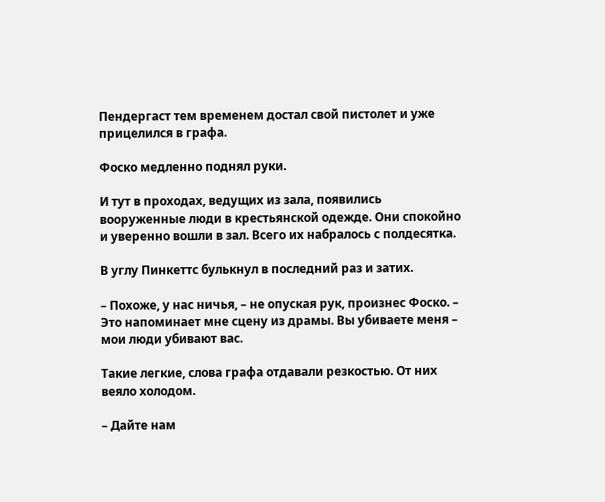Пендергаст тем временем достал свой пистолет и уже прицелился в графа.

Фоско медленно поднял руки.

И тут в проходах, ведущих из зала, появились вооруженные люди в крестьянской одежде. Они спокойно и уверенно вошли в зал. Всего их набралось с полдесятка.

В углу Пинкеттс булькнул в последний раз и затих.

– Похоже, у нас ничья, – не опуская рук, произнес Фоско. – Это напоминает мне сцену из драмы. Вы убиваете меня – мои люди убивают вас.

Такие легкие, слова графа отдавали резкостью. От них веяло холодом.

– Дайте нам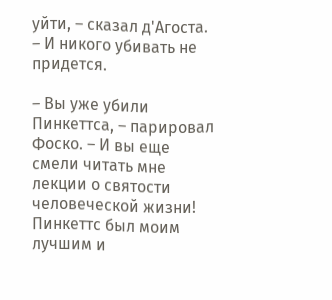уйти, – сказал д'Агоста. – И никого убивать не придется.

– Вы уже убили Пинкеттса, – парировал Фоско. – И вы еще смели читать мне лекции о святости человеческой жизни! Пинкеттс был моим лучшим и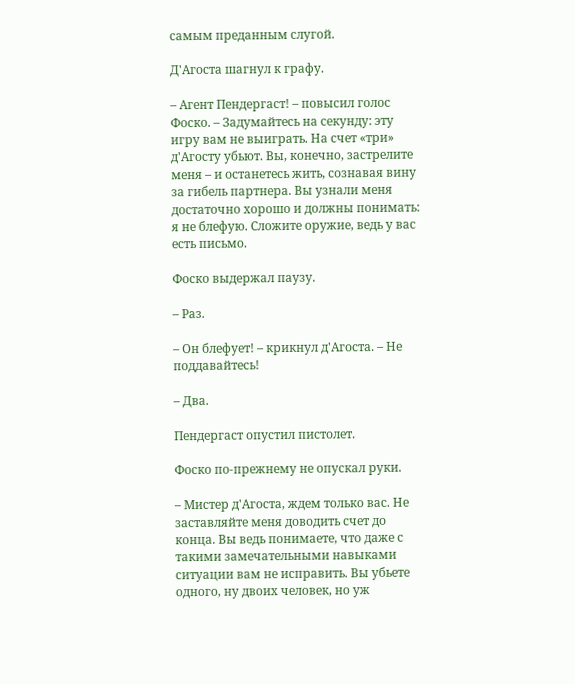самым преданным слугой.

Д'Агоста шагнул к графу.

– Агент Пендергаст! – повысил голос Фоско. – Задумайтесь на секунду: эту игру вам не выиграть. На счет «три» д'Агосту убьют. Вы, конечно, застрелите меня – и останетесь жить, сознавая вину за гибель партнера. Вы узнали меня достаточно хорошо и должны понимать: я не блефую. Сложите оружие, ведь у вас есть письмо.

Фоско выдержал паузу.

– Раз.

– Он блефует! – крикнул д'Агоста. – Не поддавайтесь!

– Два.

Пендергаст опустил пистолет.

Фоско по-прежнему не опускал руки.

– Мистер д'Агоста, ждем только вас. Не заставляйте меня доводить счет до конца. Вы ведь понимаете, что даже с такими замечательными навыками ситуации вам не исправить. Вы убьете одного, ну двоих человек, но уж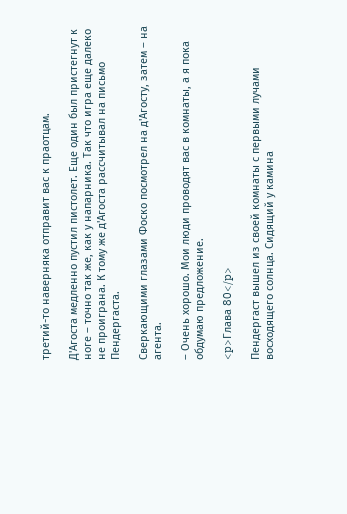третий-то наверняка отправит вас к праотцам.

Д'Агоста медленно пустил пистолет. Еще один был пристегнут к ноге – точно так же, как у напарника. Так что игра еще далеко не проиграна. К тому же д'Агоста рассчитывал на письмо Пендергаста.

Сверкающими глазами Фоско посмотрел на д'Агосту, затем – на агента.

– Очень хорошо. Мои люди проводят вас в комнаты, а я пока обдумаю предложение.

<p>Глава 80</p>

Пендергаст вышел из своей комнаты с первыми лучами восходящего солнца. Сидящий у камина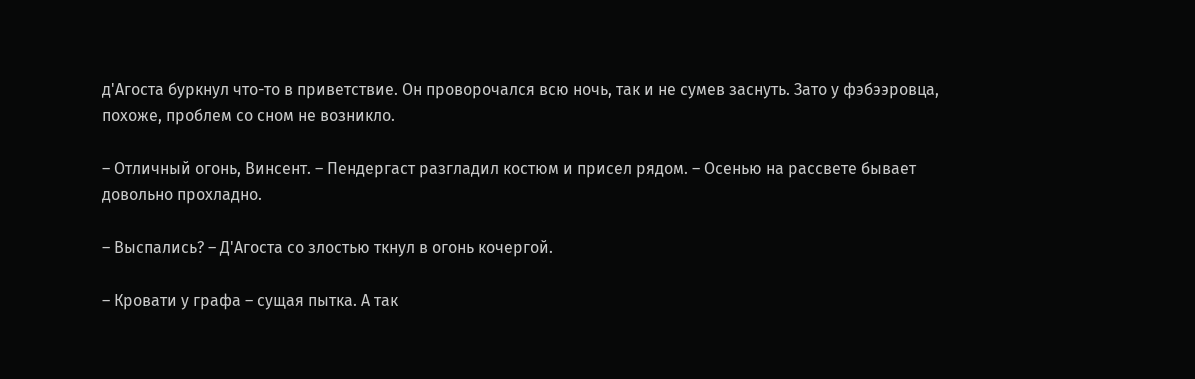д'Агоста буркнул что-то в приветствие. Он проворочался всю ночь, так и не сумев заснуть. Зато у фэбээровца, похоже, проблем со сном не возникло.

– Отличный огонь, Винсент. – Пендергаст разгладил костюм и присел рядом. – Осенью на рассвете бывает довольно прохладно.

– Выспались? – Д'Агоста со злостью ткнул в огонь кочергой.

– Кровати у графа – сущая пытка. А так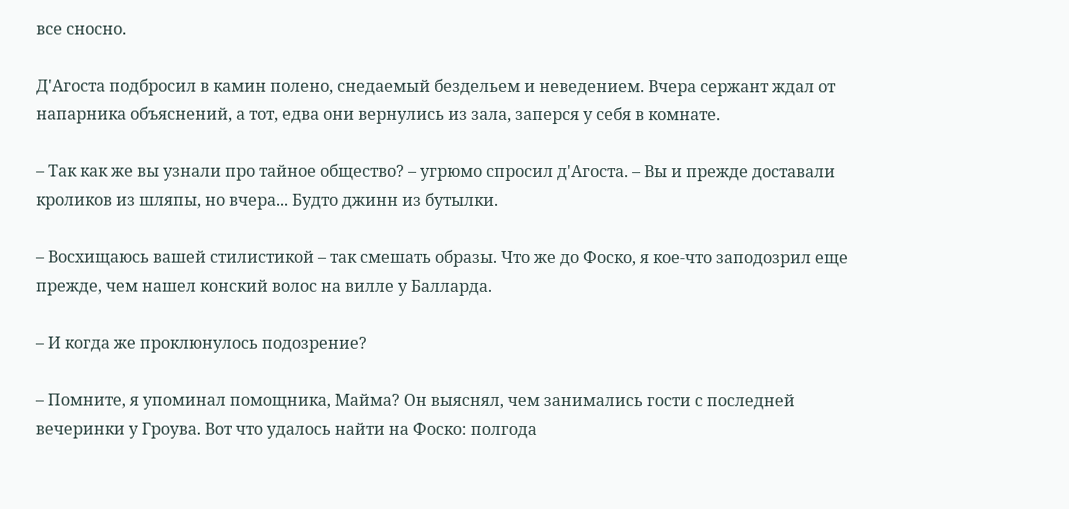все сносно.

Д'Агоста подбросил в камин полено, снедаемый бездельем и неведением. Вчера сержант ждал от напарника объяснений, а тот, едва они вернулись из зала, заперся у себя в комнате.

– Так как же вы узнали про тайное общество? – угрюмо спросил д'Агоста. – Вы и прежде доставали кроликов из шляпы, но вчера... Будто джинн из бутылки.

– Восхищаюсь вашей стилистикой – так смешать образы. Что же до Фоско, я кое-что заподозрил еще прежде, чем нашел конский волос на вилле у Балларда.

– И когда же проклюнулось подозрение?

– Помните, я упоминал помощника, Майма? Он выяснял, чем занимались гости с последней вечеринки у Гроува. Вот что удалось найти на Фоско: полгода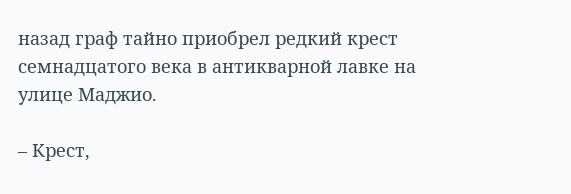назад граф тайно приобрел редкий крест семнадцатого века в антикварной лавке на улице Маджио.

– Крест,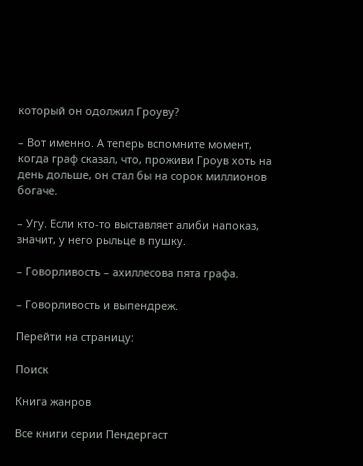который он одолжил Гроуву?

– Вот именно. А теперь вспомните момент, когда граф сказал, что, проживи Гроув хоть на день дольше, он стал бы на сорок миллионов богаче.

– Угу. Если кто-то выставляет алиби напоказ, значит, у него рыльце в пушку.

– Говорливость – ахиллесова пята графа.

– Говорливость и выпендреж.

Перейти на страницу:

Поиск

Книга жанров

Все книги серии Пендергаст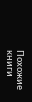Похожие книги